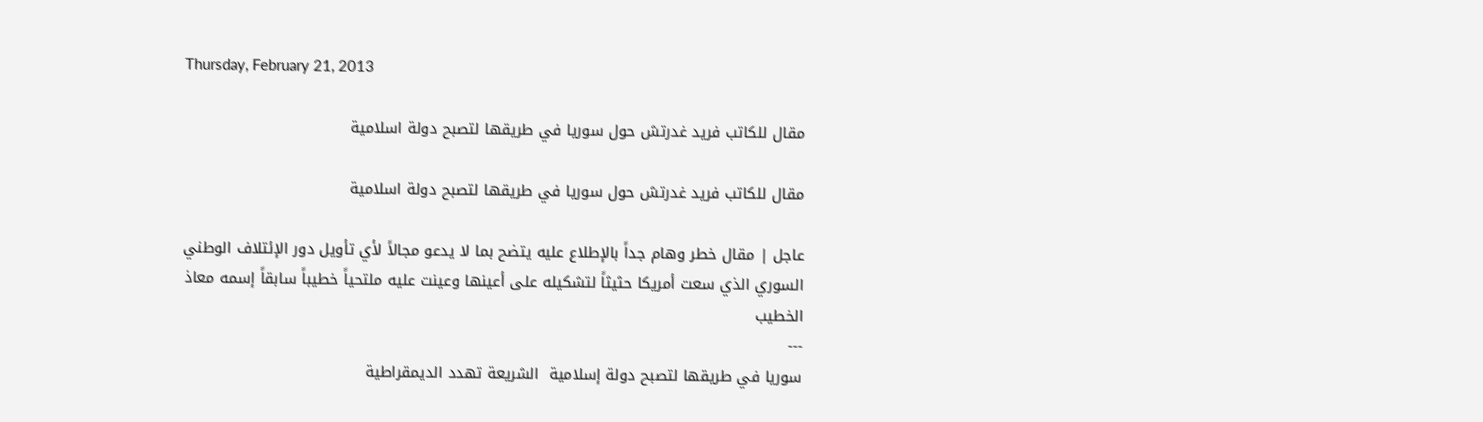Thursday, February 21, 2013

مقال للكاتب فريد غدرتش حول سوريا في طريقها لتصبح دولة اسلامية

مقال للكاتب فريد غدرتش حول سوريا في طريقها لتصبح دولة اسلامية

عاجل | مقال خطر وهام جداً بالإطلاع عليه يتضح بما لا يدعو مجالاً لأي تأويل دور الإئتلاف الوطني السوري الذي سعت أمريكا حثيثاً لتشكيله على أعينها وعينت عليه ملتحياً خطيباً سابقاً إسمه معاذ الخطيب
---
سوريا في طريقها لتصبح دولة إسلامية  الشريعة تهدد الديمقراطية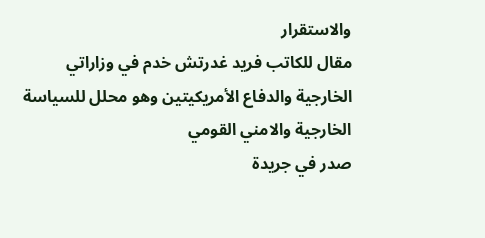والاستقرار
مقال للكاتب فريد غدرتش خدم في وزاراتي الخارجية والدفاع الأمريكيتين وهو محلل للسياسة الخارجية والامني القومي
صدر في جريدة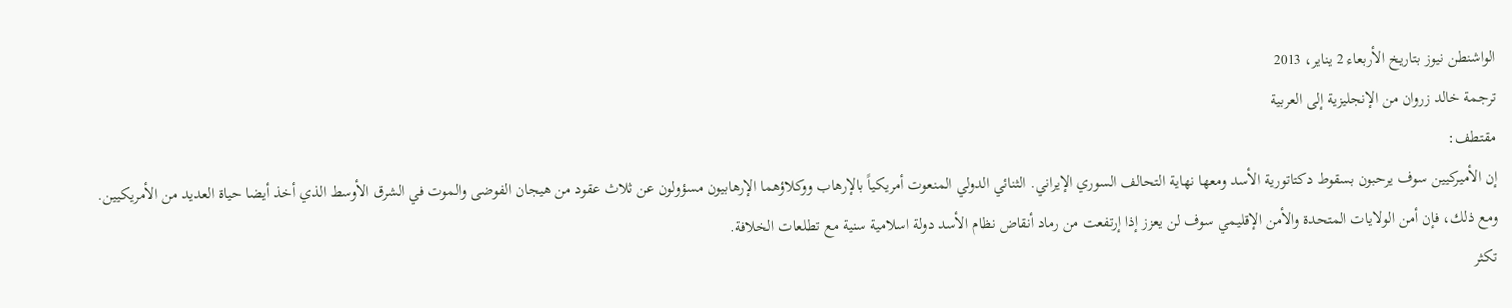الواشنطن نيوز بتاريخ الأربعاء 2 يناير، 2013
ترجمة خالد زروان من الإنجليزية إلى العربية
مقتطف:
إن الأميركيين سوف يرحبون بسقوط دكتاتورية الأسد ومعها نهاية التحالف السوري الإيراني. الثنائي الدولي المنعوت أمريكياً بالإرهاب ووكلاؤهما الإرهابيون مسؤولون عن ثلاث عقود من هيجان الفوضى والموت في الشرق الأوسط الذي أخذ أيضا حياة العديد من الأمريكيين. ومع ذلك، فإن أمن الولايات المتحدة والأمن الإقليمي سوف لن يعزز إذا إرتفعت من رماد أنقاض نظام الأسد دولة اسلامية سنية مع تطلعات الخلافة.
تكثر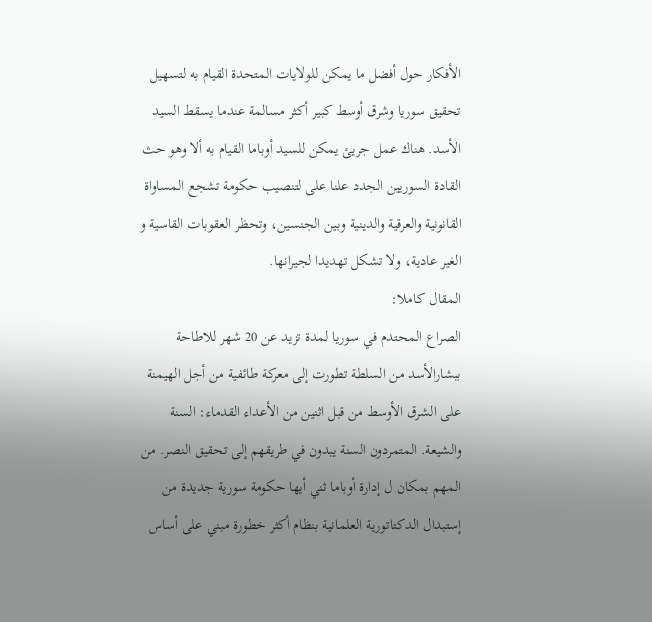الأفكار حول أفضل ما يمكن للولايات المتحدة القيام به لتسهيل تحقيق سوريا وشرق أوسط كبير أكثر مسالمة عندما يسقط السيد الأسد. هناك عمل جريئ يمكن للسيد أوباما القيام به ألا وهو حث القادة السوريين الجدد علنا على لتنصيب حكومة تشجع المساواة القانونية والعرقية والدينية وبين الجنسين، وتحظر العقوبات القاسية و الغير عادية، ولا تشكل تهديدا لجيرانها.
المقال كاملا:
الصراع المحتدم في سوريا لمدة تزيد عن 20 شهر للاطاحة ببشارالأسد من السلطة تطورت إلى معركة طائفية من أجل الهيمنة على الشرق الأوسط من قبل اثنين من الأعداء القدماء: السنة والشيعة. المتمردون السنة يبدون في طريقهم إلى تحقيق النصر. من المهم بمكان ل إدارة أوباما ثني أيها حكومة سورية جديدة من إستبدال الدكتاتورية العلمانية بنظام أكثر خطورة مبني على أساس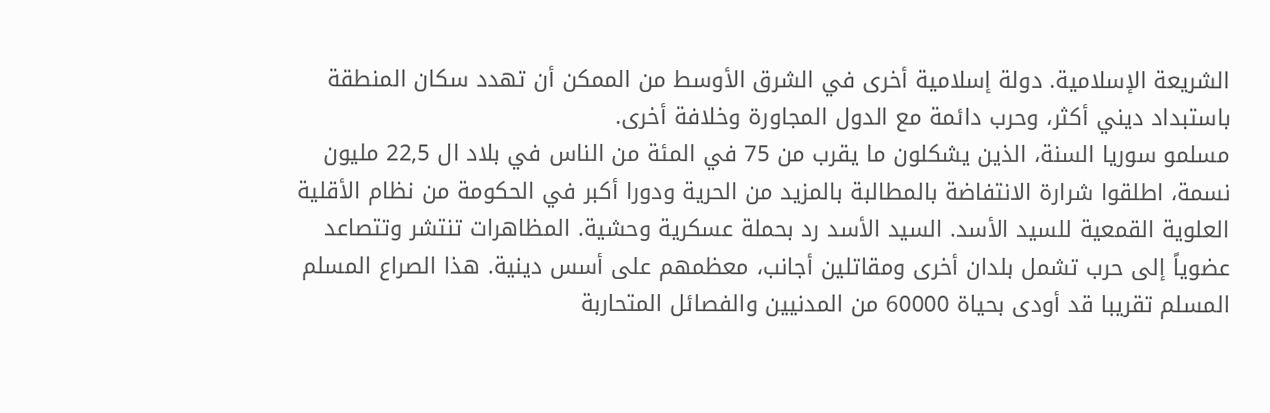الشريعة الإسلامية. دولة إسلامية أخرى في الشرق الأوسط من الممكن أن تهدد سكان المنطقة باستبداد ديني أكثر، وحرب دائمة مع الدول المجاورة وخلافة أخرى.
مسلمو سوريا السنة، الذين يشكلون ما يقرب من 75 في المئة من الناس في بلاد ال 22,5 مليون نسمة، اطلقوا شرارة الانتفاضة بالمطالبة بالمزيد من الحرية ودورا أكبر في الحكومة من نظام الأقلية العلوية القمعية للسيد الأسد. السيد الأسد رد بحملة عسكرية وحشية. المظاهرات تنتشر وتتصاعد عضوياً إلى حرب تشمل بلدان أخرى ومقاتلين أجانب، معظمهم على أسس دينية. هذا الصراع المسلم المسلم تقريبا قد أودى بحياة 60000 من المدنيين والفصائل المتحاربة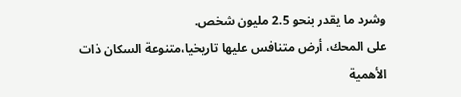وشرد ما يقدر بنحو 2.5 مليون شخص.
على المحك، أرض متنافس عليها تاريخيا،متنوعة السكان ذات الأهمية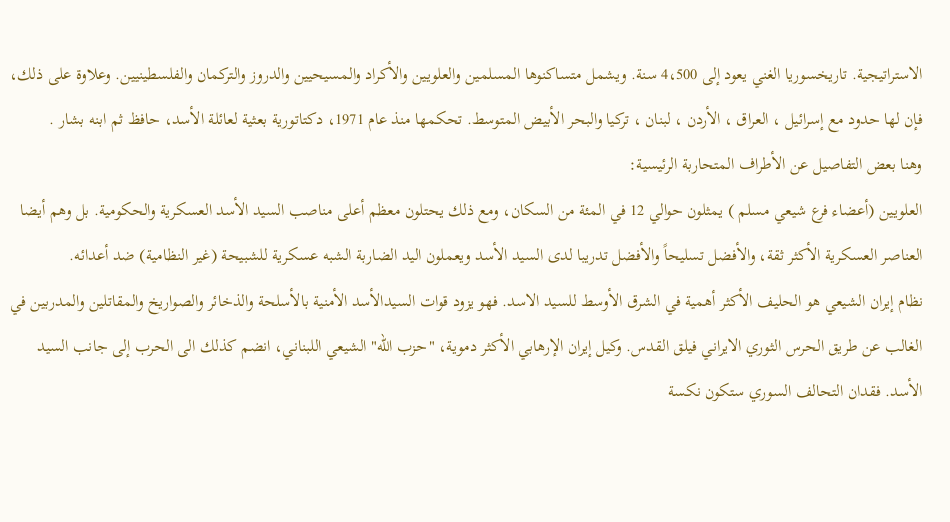الاستراتيجية. تاريخسوريا الغني يعود إلى 4،500 سنة. ويشمل متساكنوها المسلمين والعلويين والأكراد والمسيحيين والدروز والتركمان والفلسطينيين. وعلاوة على ذلك، فإن لها حدود مع إسرائيل ، العراق ، الأردن ، لبنان ، تركيا والبحر الأبيض المتوسط. تحكمها منذ عام 1971، دكتاتورية بعثية لعائلة الأسد، حافظ ثم ابنه بشار .
وهنا بعض التفاصيل عن الأطراف المتحاربة الرئيسية:
العلويين (أعضاء فرع شيعي مسلم ) يمثلون حوالي 12 في المئة من السكان، ومع ذلك يحتلون معظم أعلى مناصب السيد الأسد العسكرية والحكومية. بل وهم أيضا العناصر العسكرية الأكثر ثقة، والأفضل تسليحاً والأفضل تدريبا لدى السيد الأسد ويعملون اليد الضاربة الشبه عسكرية للشبيحة (غير النظامية) ضد أعدائه.
نظام إيران الشيعي هو الحليف الأكثر أهمية في الشرق الأوسط للسيد الاسد. فهو يزود قوات السيدالأسد الأمنية بالأسلحة والذخائر والصواريخ والمقاتلين والمدربين في الغالب عن طريق الحرس الثوري الايراني فيلق القدس. وكيل إيران الإرهابي الأكثر دموية، "حزب الله" الشيعي اللبناني، انضم كذلك الى الحرب إلى جانب السيد الأسد. فقدان التحالف السوري ستكون نكسة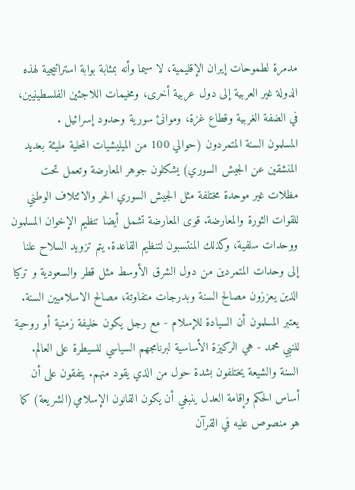مدمرة لطموحات إيران الإقليمية، لا سيما وأنه بمثابة بوابة استراتيجية لهذه الدولة غير العربية إلى دول عربية أخرى، ومخيمات اللاجئين الفلسطينيين، في الضفة الغربية وقطاع غزة، وموانئ سورية وحدود إسرائيل .
المسلمون السنة المتمردون (حوالي 100 من الميليشيات المحلية مليئة بعديد المنشقين عن الجيش السوري) يشكلون جوهر المعارضة وتعمل تحت مظلات غير موحدة مختلفة مثل الجيش السوري الحر والائتلاف الوطني للقوات الثورة والمعارضة. قوى المعارضة تشمل أيضا تنظيم الإخوان المسلمون ووحدات سلفية، وكذلك المنتسبون لتنظيم القاعدة. يتم تزويد السلاح علنا إلى وحدات المتمردين من دول الشرق الأوسط مثل قطر والسعودية و تركيا الذين يعززون مصالح السنة وبدرجات متفاوتة، مصالح الاسلاميين السنة.
يعتبر المسلمون أن السيادة للإسلام - مع رجل يكون خليفة زمنية أو روحية للنبي محمد - هي الركيزة الأساسية لبرنامجهم السياسي للسيطرة على العالم. السنة والشيعة يختلفون بشدة حول من الذي يقود منهم. يتفقون على أن أساس الحكم وإقامة العدل ينبغي أن يكون القانون الإسلامي(الشريعة) كما هو منصوص عليه في القرآن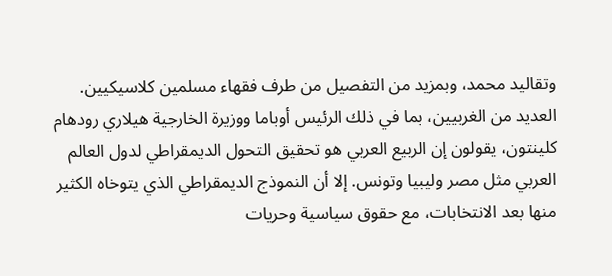وتقاليد محمد، وبمزيد من التفصيل من طرف فقهاء مسلمين كلاسيكيين.
العديد من الغربيين، بما في ذلك الرئيس أوباما ووزيرة الخارجية هيلاري رودهام كلينتون، يقولون إن الربيع العربي هو تحقيق التحول الديمقراطي لدول العالم العربي مثل مصر وليبيا وتونس. إلا أن النموذج الديمقراطي الذي يتوخاه الكثير منها بعد الانتخابات، مع حقوق سياسية وحريات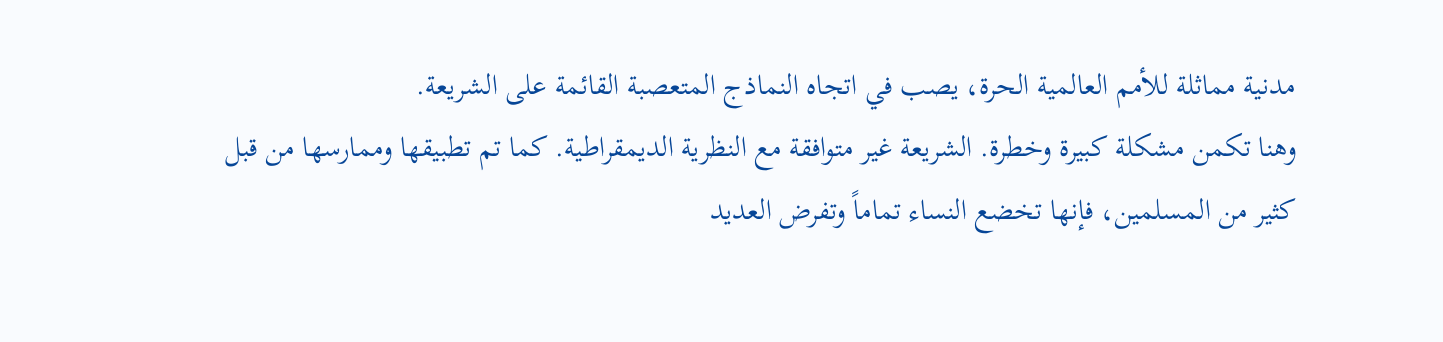مدنية مماثلة للأمم العالمية الحرة، يصب في اتجاه النماذج المتعصبة القائمة على الشريعة.
وهنا تكمن مشكلة كبيرة وخطرة. الشريعة غير متوافقة مع النظرية الديمقراطية. كما تم تطبيقها وممارسها من قبل كثير من المسلمين، فإنها تخضع النساء تماماً وتفرض العديد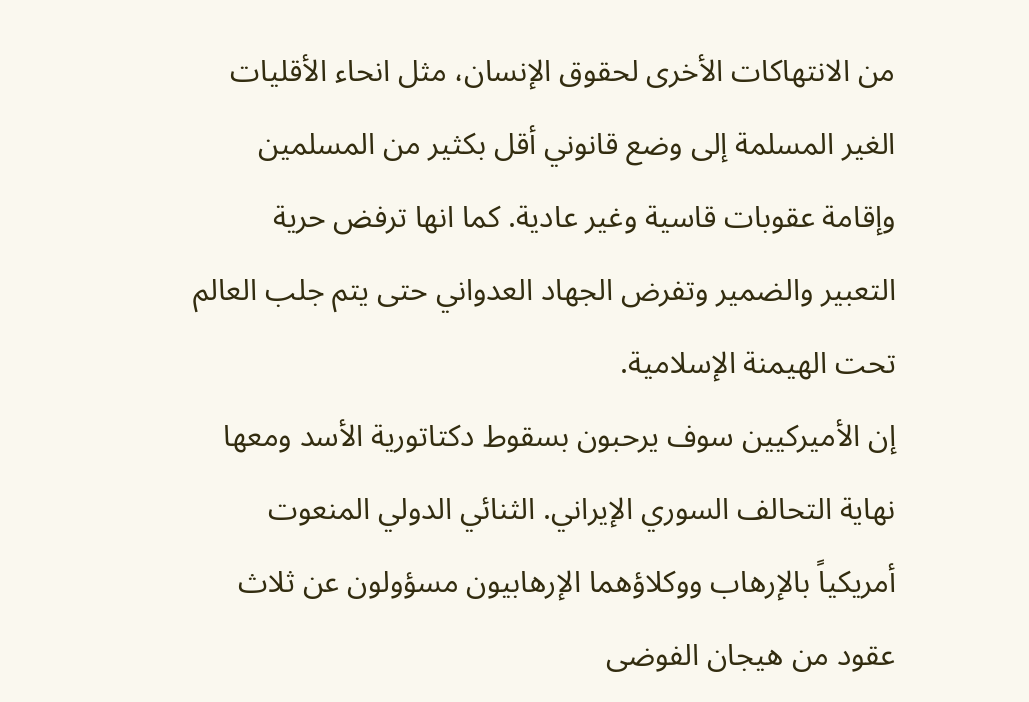من الانتهاكات الأخرى لحقوق الإنسان، مثل انحاء الأقليات الغير المسلمة إلى وضع قانوني أقل بكثير من المسلمين وإقامة عقوبات قاسية وغير عادية. كما انها ترفض حرية التعبير والضمير وتفرض الجهاد العدواني حتى يتم جلب العالم تحت الهيمنة الإسلامية.
إن الأميركيين سوف يرحبون بسقوط دكتاتورية الأسد ومعها نهاية التحالف السوري الإيراني. الثنائي الدولي المنعوت أمريكياً بالإرهاب ووكلاؤهما الإرهابيون مسؤولون عن ثلاث عقود من هيجان الفوضى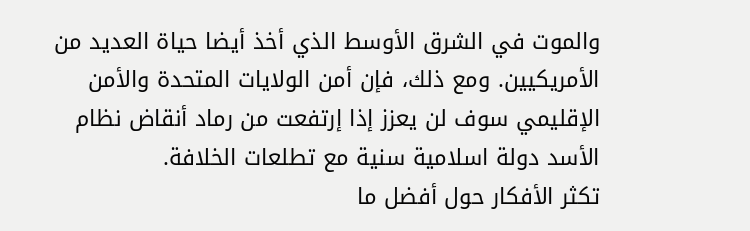والموت في الشرق الأوسط الذي أخذ أيضا حياة العديد من الأمريكيين. ومع ذلك، فإن أمن الولايات المتحدة والأمن الإقليمي سوف لن يعزز إذا إرتفعت من رماد أنقاض نظام الأسد دولة اسلامية سنية مع تطلعات الخلافة.
تكثر الأفكار حول أفضل ما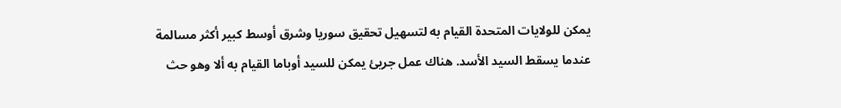يمكن للولايات المتحدة القيام به لتسهيل تحقيق سوريا وشرق أوسط كبير أكثر مسالمة عندما يسقط السيد الأسد. هناك عمل جريئ يمكن للسيد أوباما القيام به ألا وهو حث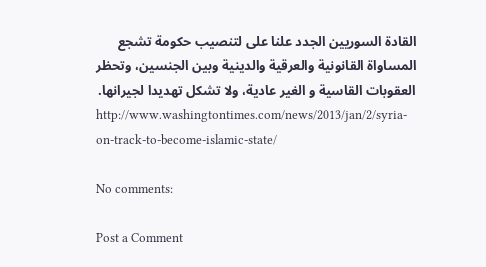القادة السوريين الجدد علنا على لتنصيب حكومة تشجع المساواة القانونية والعرقية والدينية وبين الجنسين، وتحظر العقوبات القاسية و الغير عادية، ولا تشكل تهديدا لجيرانها.
http://www.washingtontimes.com/news/2013/jan/2/syria-on-track-to-become-islamic-state/

No comments:

Post a Comment